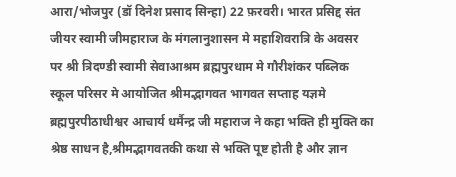आरा/भोजपुर (डॉ दिनेश प्रसाद सिन्हा) 22 फ़रवरी। भारत प्रसिद्द संत जीयर स्वामी जीमहाराज के मंगलानुशासन मे महाशिवरात्रि के अवसर पर श्री त्रिदण्डी स्वामी सेवाआश्रम ब्रह्मपुरधाम मे गौरीशंकर पब्लिक स्कूल परिसर मे आयोजित श्रीमद्भागवत भागवत सप्ताह यज्ञमे ब्रह्मपुरपीठाधीश्वर आचार्य धर्मैन्द्र जी महाराज ने कहा भक्ति ही मुक्ति का श्रेष्ठ साधन है,श्रीमद्भागवतकी कथा से भक्ति पूष्ट होती है और ज्ञान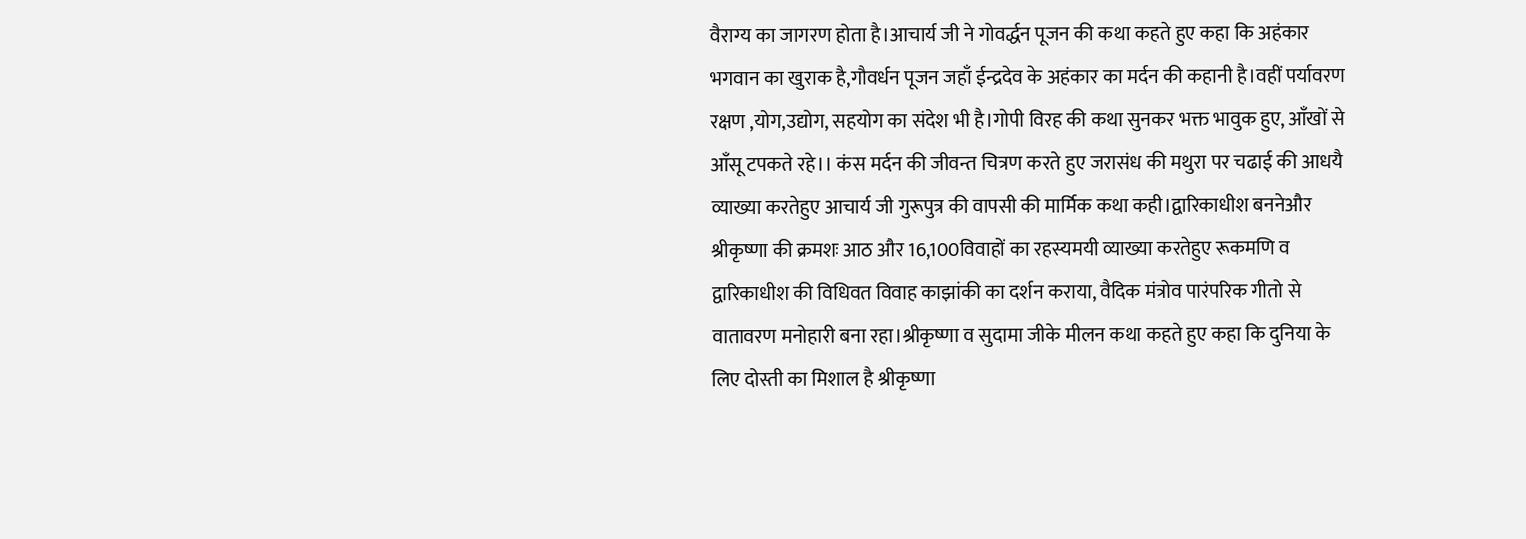वैराग्य का जागरण होता है।आचार्य जी ने गोवर्द्धन पूजन की कथा कहते हुए कहा कि अहंकार भगवान का खुराक है,गौवर्धन पूजन जहाँ ईन्द्रदेव के अहंकार का मर्दन की कहानी है।वहीं पर्यावरण रक्षण ,योग,उद्योग, सहयोग का संदेश भी है।गोपी विरह की कथा सुनकर भक्त भावुक हुए, आँखों से आँसू टपकते रहे।। कंस मर्दन की जीवन्त चित्रण करते हुए जरासंध की मथुरा पर चढाई की आधयै व्याख्या करतेहुए आचार्य जी गुरूपुत्र की वापसी की मार्मिक कथा कही।द्वारिकाधीश बननेऔर श्रीकृष्णा की क्रमशः आठ और 16,100विवाहों का रहस्यमयी व्याख्या करतेहुए रूकमणि व द्वारिकाधीश की विधिवत विवाह काझांकी का दर्शन कराया, वैदिक मंत्रोव पारंपरिक गीतो से वातावरण मनोहारी बना रहा।श्रीकृष्णा व सुदामा जीके मीलन कथा कहते हुए कहा कि दुनिया के लिए दोस्ती का मिशाल है श्रीकृष्णा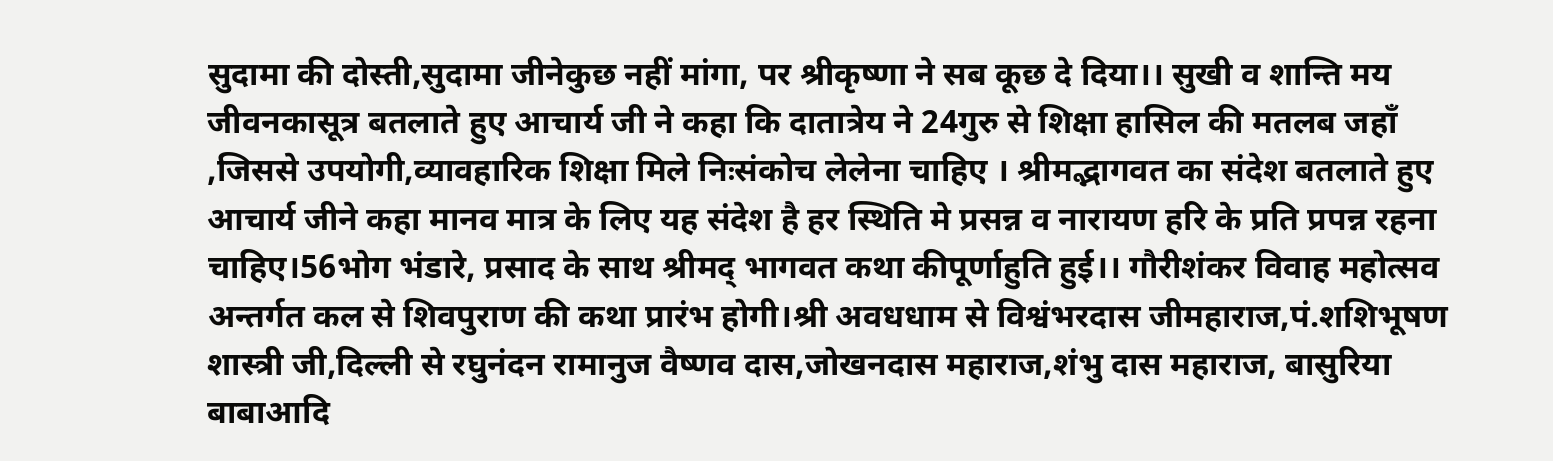सुदामा की दोस्ती,सुदामा जीनेकुछ नहीं मांगा, पर श्रीकृष्णा ने सब कूछ दे दिया।। सुखी व शान्ति मय जीवनकासूत्र बतलाते हुए आचार्य जी ने कहा कि दातात्रेय ने 24गुरु से शिक्षा हासिल की मतलब जहाँ ,जिससे उपयोगी,व्यावहारिक शिक्षा मिले निःसंकोच लेलेना चाहिए । श्रीमद्भागवत का संदेश बतलाते हुए आचार्य जीने कहा मानव मात्र के लिए यह संदेश है हर स्थिति मे प्रसन्न व नारायण हरि के प्रति प्रपन्न रहना चाहिए।56भोग भंडारे, प्रसाद के साथ श्रीमद् भागवत कथा कीपूर्णाहुति हुई।। गौरीशंकर विवाह महोत्सव अन्तर्गत कल से शिवपुराण की कथा प्रारंभ होगी।श्री अवधधाम से विश्वंभरदास जीमहाराज,पं.शशिभूषण शास्त्री जी,दिल्ली से रघुनंदन रामानुज वैष्णव दास,जोखनदास महाराज,शंभु दास महाराज, बासुरिया बाबाआदि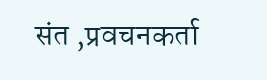संत ,प्रवचनकर्ता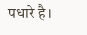पधारे है।